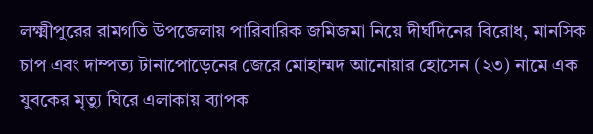লক্ষ্মীপুরের রামগতি উপজেলায় পারিবারিক জমিজমা নিয়ে দীর্ঘদিনের বিরোধ, মানসিক চাপ এবং দাম্পত্য টানাপোড়েনের জেরে মোহাম্মদ আনোয়ার হোসেন (২৩) নামে এক যুবকের মৃত্যু ঘিরে এলাকায় ব্যাপক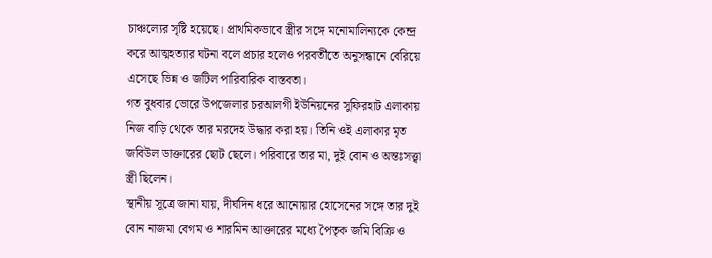চাঞ্চল্যের সৃষ্টি হয়েছে। প্রাথমিকভাবে স্ত্রীর সঙ্গে মনোমালিন্যকে কেন্দ্র করে আত্মহত্যার ঘটনা বলে প্রচার হলেও পরবর্তীতে অনুসন্ধানে বেরিয়ে এসেছে ভিন্ন ও জটিল পারিবারিক বাস্তবতা।
গত বুধবার ভোরে উপজেলার চরআলগী ইউনিয়নের সুফিরহাট এলাকায় নিজ বাড়ি থেকে তার মরদেহ উদ্ধার করা হয়। তিনি ওই এলাকার মৃত জবিউল ডাক্তারের ছোট ছেলে। পরিবারে তার মা, দুই বোন ও অন্তঃসত্ত্বা স্ত্রী ছিলেন।
স্থানীয় সূত্রে জানা যায়, দীর্ঘদিন ধরে আনোয়ার হোসেনের সঙ্গে তার দুই বোন নাজমা বেগম ও শারমিন আক্তারের মধ্যে পৈতৃক জমি বিক্রি ও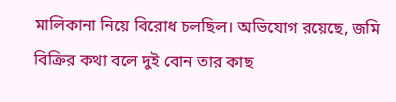মালিকানা নিয়ে বিরোধ চলছিল। অভিযোগ রয়েছে, জমি বিক্রির কথা বলে দুই বোন তার কাছ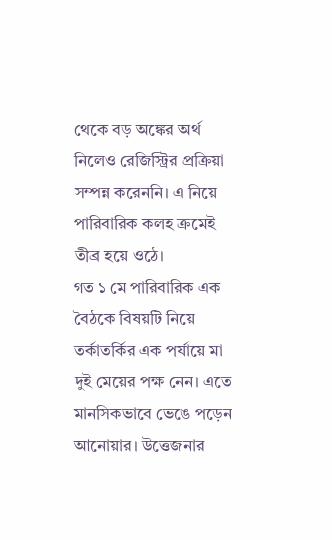থেকে বড় অঙ্কের অর্থ নিলেও রেজিস্ট্রির প্রক্রিয়া সম্পন্ন করেননি। এ নিয়ে পারিবারিক কলহ ক্রমেই তীব্র হয়ে ওঠে।
গত ১ মে পারিবারিক এক বৈঠকে বিষয়টি নিয়ে তর্কাতর্কির এক পর্যায়ে মা দুই মেয়ের পক্ষ নেন। এতে মানসিকভাবে ভেঙে পড়েন আনোয়ার। উত্তেজনার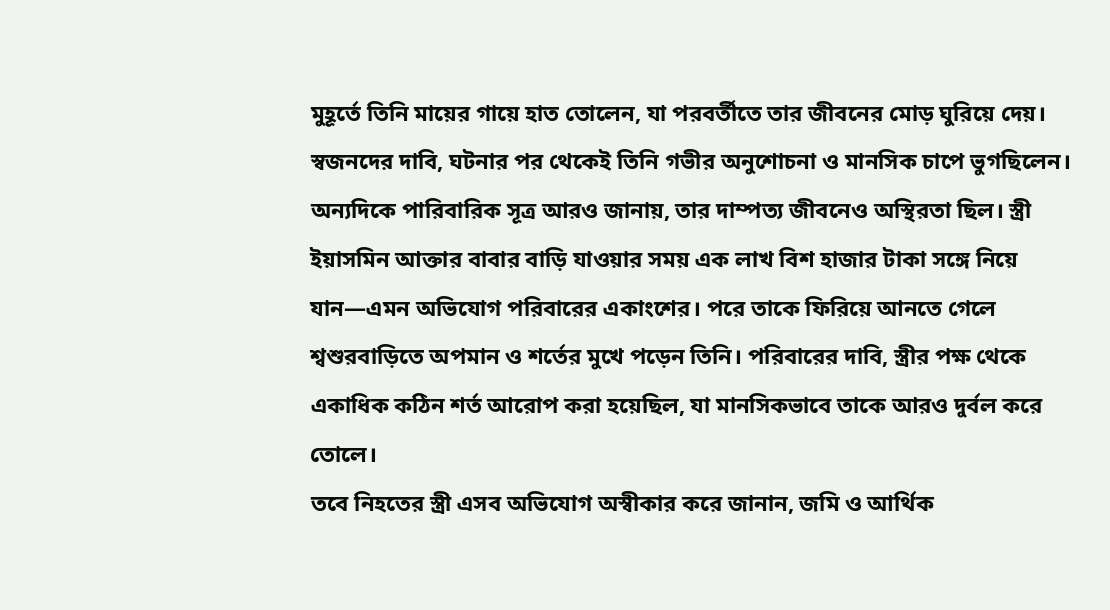মুহূর্তে তিনি মায়ের গায়ে হাত তোলেন, যা পরবর্তীতে তার জীবনের মোড় ঘুরিয়ে দেয়। স্বজনদের দাবি, ঘটনার পর থেকেই তিনি গভীর অনুশোচনা ও মানসিক চাপে ভুগছিলেন।
অন্যদিকে পারিবারিক সূত্র আরও জানায়, তার দাম্পত্য জীবনেও অস্থিরতা ছিল। স্ত্রী ইয়াসমিন আক্তার বাবার বাড়ি যাওয়ার সময় এক লাখ বিশ হাজার টাকা সঙ্গে নিয়ে যান—এমন অভিযোগ পরিবারের একাংশের। পরে তাকে ফিরিয়ে আনতে গেলে শ্বশুরবাড়িতে অপমান ও শর্তের মুখে পড়েন তিনি। পরিবারের দাবি, স্ত্রীর পক্ষ থেকে একাধিক কঠিন শর্ত আরোপ করা হয়েছিল, যা মানসিকভাবে তাকে আরও দুর্বল করে তোলে।
তবে নিহতের স্ত্রী এসব অভিযোগ অস্বীকার করে জানান, জমি ও আর্থিক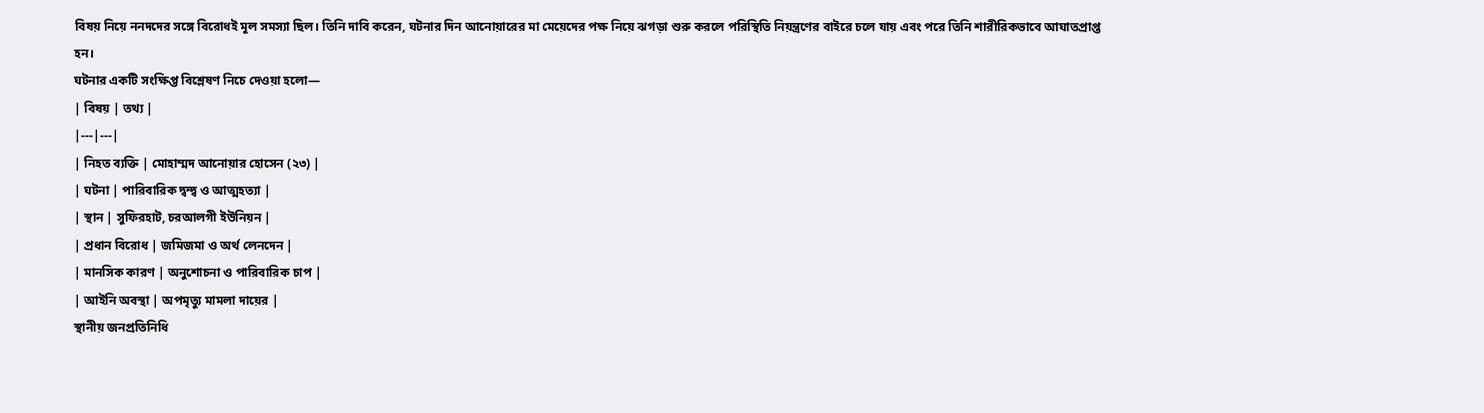বিষয় নিয়ে ননদদের সঙ্গে বিরোধই মূল সমস্যা ছিল। তিনি দাবি করেন, ঘটনার দিন আনোয়ারের মা মেয়েদের পক্ষ নিয়ে ঝগড়া শুরু করলে পরিস্থিতি নিয়ন্ত্রণের বাইরে চলে যায় এবং পরে তিনি শারীরিকভাবে আঘাতপ্রাপ্ত হন।
ঘটনার একটি সংক্ষিপ্ত বিশ্লেষণ নিচে দেওয়া হলো—
| বিষয় | তথ্য |
|---|---|
| নিহত ব্যক্তি | মোহাম্মদ আনোয়ার হোসেন (২৩) |
| ঘটনা | পারিবারিক দ্বন্দ্ব ও আত্মহত্যা |
| স্থান | সুফিরহাট, চরআলগী ইউনিয়ন |
| প্রধান বিরোধ | জমিজমা ও অর্থ লেনদেন |
| মানসিক কারণ | অনুশোচনা ও পারিবারিক চাপ |
| আইনি অবস্থা | অপমৃত্যু মামলা দায়ের |
স্থানীয় জনপ্রতিনিধি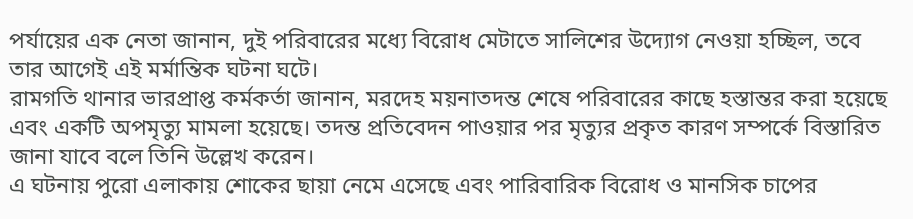পর্যায়ের এক নেতা জানান, দুই পরিবারের মধ্যে বিরোধ মেটাতে সালিশের উদ্যোগ নেওয়া হচ্ছিল, তবে তার আগেই এই মর্মান্তিক ঘটনা ঘটে।
রামগতি থানার ভারপ্রাপ্ত কর্মকর্তা জানান, মরদেহ ময়নাতদন্ত শেষে পরিবারের কাছে হস্তান্তর করা হয়েছে এবং একটি অপমৃত্যু মামলা হয়েছে। তদন্ত প্রতিবেদন পাওয়ার পর মৃত্যুর প্রকৃত কারণ সম্পর্কে বিস্তারিত জানা যাবে বলে তিনি উল্লেখ করেন।
এ ঘটনায় পুরো এলাকায় শোকের ছায়া নেমে এসেছে এবং পারিবারিক বিরোধ ও মানসিক চাপের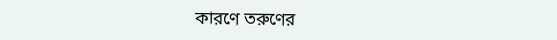কারণে তরুণের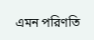এমন পরিণতি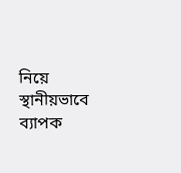নিয়ে স্থানীয়ভাবে ব্যাপক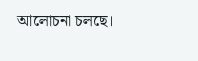আলোচনা চলছে।